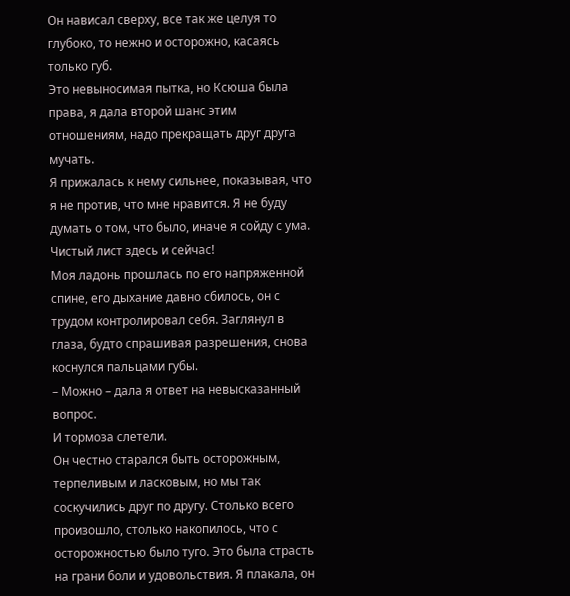Он нависал сверху, все так же целуя то глубоко, то нежно и осторожно, касаясь только губ.
Это невыносимая пытка, но Ксюша была права, я дала второй шанс этим отношениям, надо прекращать друг друга мучать.
Я прижалась к нему сильнее, показывая, что я не против, что мне нравится. Я не буду думать о том, что было, иначе я сойду с ума. Чистый лист здесь и сейчас!
Моя ладонь прошлась по его напряженной спине, его дыхание давно сбилось, он с трудом контролировал себя. Заглянул в глаза, будто спрашивая разрешения, снова коснулся пальцами губы.
– Можно – дала я ответ на невысказанный вопрос.
И тормоза слетели.
Он честно старался быть осторожным, терпеливым и ласковым, но мы так соскучились друг по другу. Столько всего произошло, столько накопилось, что с осторожностью было туго. Это была страсть на грани боли и удовольствия. Я плакала, он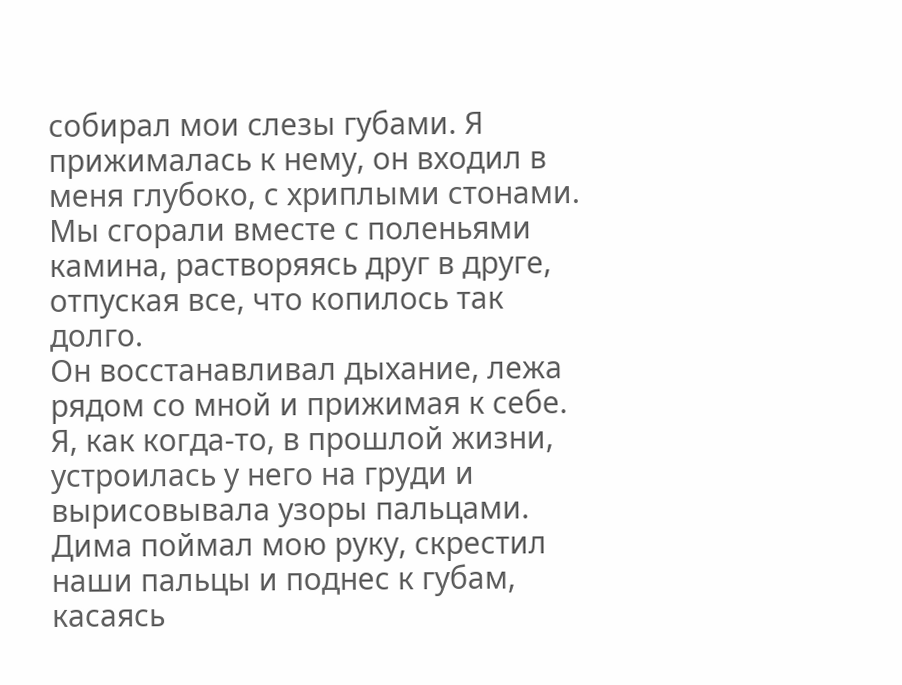собирал мои слезы губами. Я прижималась к нему, он входил в меня глубоко, с хриплыми стонами. Мы сгорали вместе с поленьями камина, растворяясь друг в друге, отпуская все, что копилось так долго.
Он восстанавливал дыхание, лежа рядом со мной и прижимая к себе. Я, как когда-то, в прошлой жизни, устроилась у него на груди и вырисовывала узоры пальцами.
Дима поймал мою руку, скрестил наши пальцы и поднес к губам, касаясь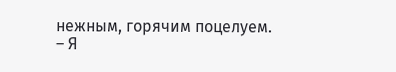нежным, горячим поцелуем.
– Я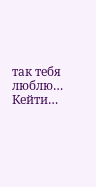так тебя люблю… Кейти…